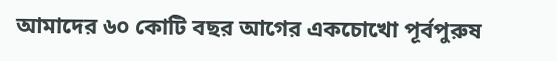আমাদের ৬০ কোটি বছর আগের একচোখো পূর্বপুরুষ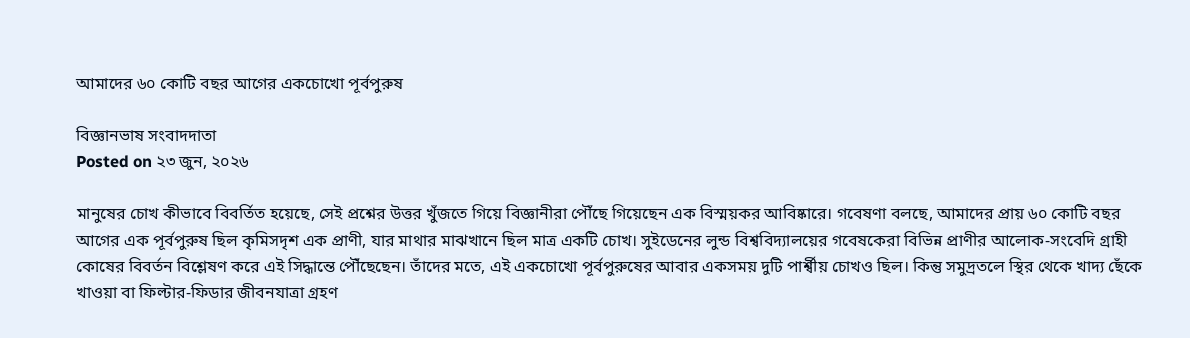আমাদের ৬০ কোটি বছর আগের একচোখো পূর্বপুরুষ

বিজ্ঞানভাষ সংবাদদাতা
Posted on ২৩ জুন, ২০২৬

মানুষের চোখ কীভাবে বিবর্তিত হয়েছে, সেই প্রশ্নের উত্তর খুঁজতে গিয়ে বিজ্ঞানীরা পৌঁছে গিয়েছেন এক বিস্ময়কর আবিষ্কারে। গবেষণা বলছে, আমাদের প্রায় ৬০ কোটি বছর আগের এক পূর্বপুরুষ ছিল কৃমিসদৃশ এক প্রাণী, যার মাথার মাঝখানে ছিল মাত্র একটি চোখ। সুইডেনের লুন্ড বিশ্ববিদ্যালয়ের গবেষকেরা বিভিন্ন প্রাণীর আলোক-সংবেদি গ্রাহী কোষের বিবর্তন বিশ্লেষণ করে এই সিদ্ধান্তে পৌঁছেছেন। তাঁদের মতে, এই একচোখো পূর্বপুরুষের আবার একসময় দুটি পার্শ্বীয় চোখও ছিল। কিন্তু সমুদ্রতলে স্থির থেকে খাদ্য ছেঁকে খাওয়া বা ফিল্টার-ফিডার জীবনযাত্রা গ্রহণ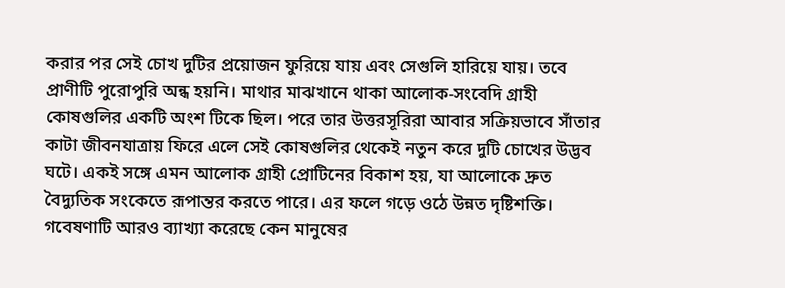করার পর সেই চোখ দুটির প্রয়োজন ফুরিয়ে যায় এবং সেগুলি হারিয়ে যায়। তবে প্রাণীটি পুরোপুরি অন্ধ হয়নি। মাথার মাঝখানে থাকা আলোক-সংবেদি গ্রাহী কোষগুলির একটি অংশ টিকে ছিল। পরে তার উত্তরসূরিরা আবার সক্রিয়ভাবে সাঁতার কাটা জীবনযাত্রায় ফিরে এলে সেই কোষগুলির থেকেই নতুন করে দুটি চোখের উদ্ভব ঘটে। একই সঙ্গে এমন আলোক গ্রাহী প্রোটিনের বিকাশ হয়, যা আলোকে দ্রুত বৈদ্যুতিক সংকেতে রূপান্তর করতে পারে। এর ফলে গড়ে ওঠে উন্নত দৃষ্টিশক্তি। গবেষণাটি আরও ব্যাখ্যা করেছে কেন মানুষের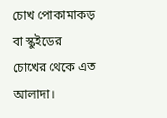চোখ পোকামাকড় বা স্কুইডের চোখের থেকে এত আলাদা।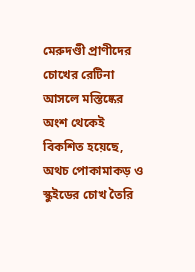মেরুদণ্ডী প্রাণীদের চোখের রেটিনা আসলে মস্তিষ্কের অংশ থেকেই বিকশিত হয়েছে, অথচ পোকামাকড় ও স্কুইডের চোখ তৈরি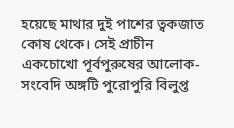হয়েছে মাথার দুই পাশের ত্বকজাত কোষ থেকে। সেই প্রাচীন একচোখো পূর্বপুরুষের আলোক-সংবেদি অঙ্গটি পুরোপুরি বিলুপ্ত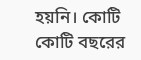হয়নি। কোটি কোটি বছরের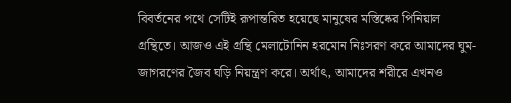বিবর্তনের পথে সেটিই রূপান্তরিত হয়েছে মানুষের মস্তিষ্কের পিনিয়াল গ্রন্থিতে। আজও এই গ্রন্থি মেলাটোনিন হরমোন নিঃসরণ করে আমাদের ঘুম-জাগরণের জৈব ঘড়ি নিয়ন্ত্রণ করে। অর্থাৎ, আমাদের শরীরে এখনও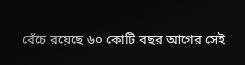বেঁচে রয়েছে ৬০ কোটি বছর আগের সেই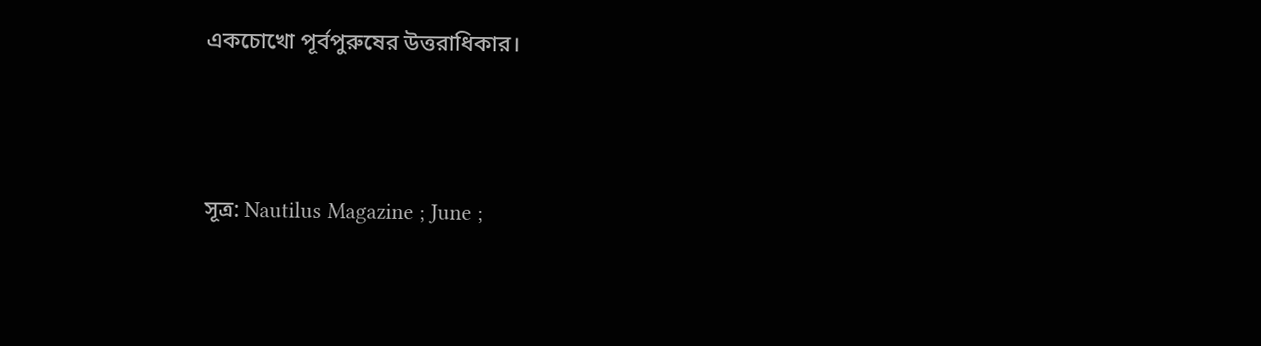একচোখো পূর্বপুরুষের উত্তরাধিকার।



সূত্র: Nautilus Magazine ; June ;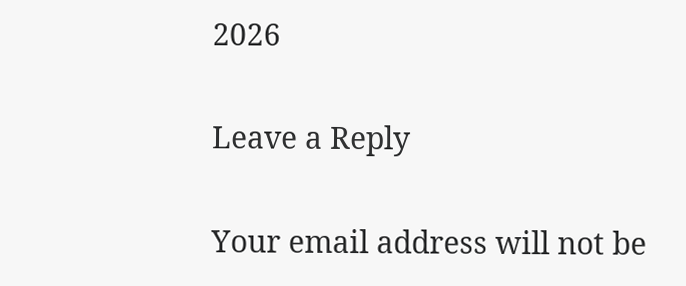2026

Leave a Reply

Your email address will not be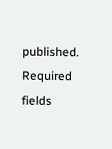published. Required fields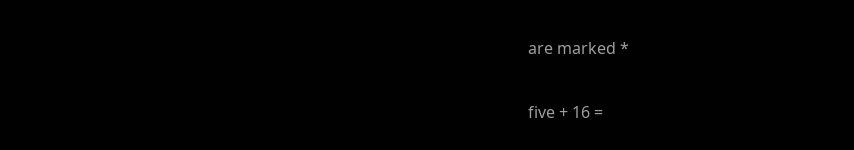are marked *

five + 16 =